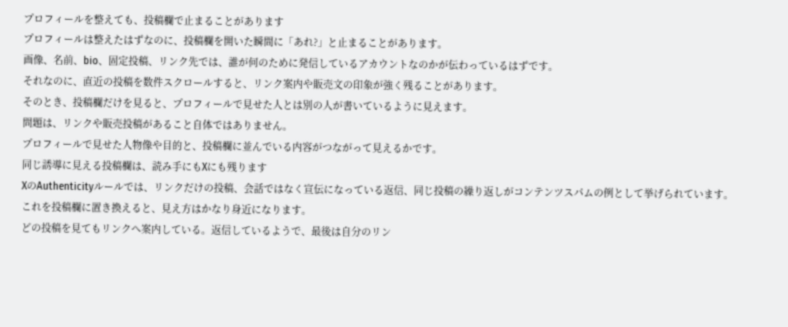プロフィールを整えても、投稿欄で止まることがあります
プロフィールは整えたはずなのに、投稿欄を開いた瞬間に「あれ?」と止まることがあります。
画像、名前、bio、固定投稿、リンク先では、誰が何のために発信しているアカウントなのかが伝わっているはずです。
それなのに、直近の投稿を数件スクロールすると、リンク案内や販売文の印象が強く残ることがあります。
そのとき、投稿欄だけを見ると、プロフィールで見せた人とは別の人が書いているように見えます。
問題は、リンクや販売投稿があること自体ではありません。
プロフィールで見せた人物像や目的と、投稿欄に並んでいる内容がつながって見えるかです。
同じ誘導に見える投稿欄は、読み手にもXにも残ります
XのAuthenticityルールでは、リンクだけの投稿、会話ではなく宣伝になっている返信、同じ投稿の繰り返しがコンテンツスパムの例として挙げられています。
これを投稿欄に置き換えると、見え方はかなり身近になります。
どの投稿を見てもリンクへ案内している。返信しているようで、最後は自分のリン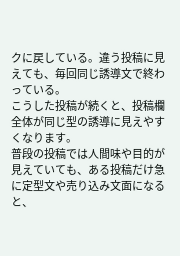クに戻している。違う投稿に見えても、毎回同じ誘導文で終わっている。
こうした投稿が続くと、投稿欄全体が同じ型の誘導に見えやすくなります。
普段の投稿では人間味や目的が見えていても、ある投稿だけ急に定型文や売り込み文面になると、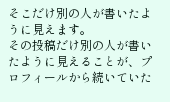そこだけ別の人が書いたように見えます。
その投稿だけ別の人が書いたように見えることが、プロフィールから続いていた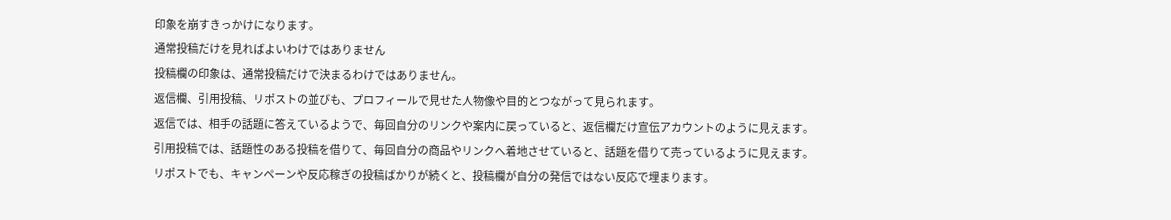印象を崩すきっかけになります。
通常投稿だけを見ればよいわけではありません
投稿欄の印象は、通常投稿だけで決まるわけではありません。
返信欄、引用投稿、リポストの並びも、プロフィールで見せた人物像や目的とつながって見られます。
返信では、相手の話題に答えているようで、毎回自分のリンクや案内に戻っていると、返信欄だけ宣伝アカウントのように見えます。
引用投稿では、話題性のある投稿を借りて、毎回自分の商品やリンクへ着地させていると、話題を借りて売っているように見えます。
リポストでも、キャンペーンや反応稼ぎの投稿ばかりが続くと、投稿欄が自分の発信ではない反応で埋まります。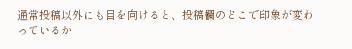通常投稿以外にも目を向けると、投稿欄のどこで印象が変わっているか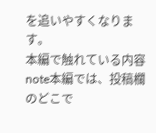を追いやすくなります。
本編で触れている内容
note本編では、投稿欄のどこで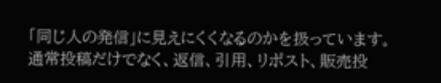「同じ人の発信」に見えにくくなるのかを扱っています。
通常投稿だけでなく、返信、引用、リポスト、販売投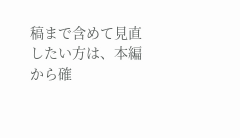稿まで含めて見直したい方は、本編から確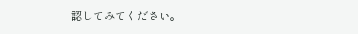認してみてください。